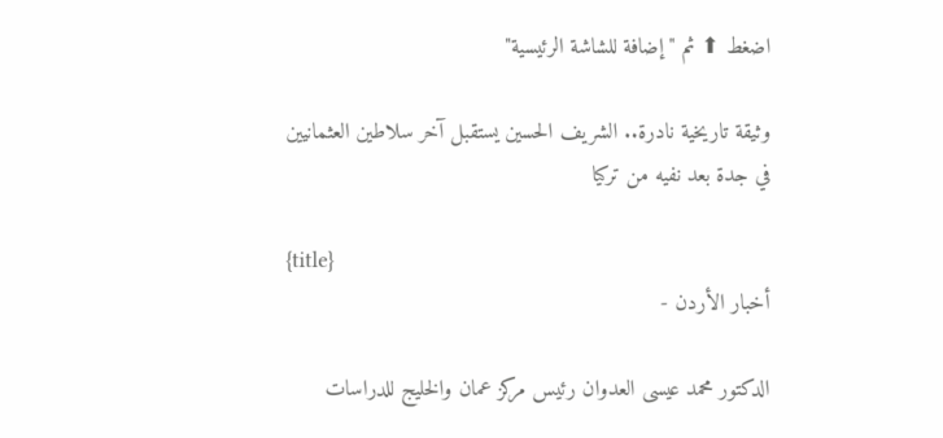اضغط ⬆ ثم "إضافة للشاشة الرئيسية"

وثيقة تاريخية نادرة.. الشريف الحسين يستقبل آخر سلاطين العثمانيين في جدة بعد نفيه من تركيا

{title}
أخبار الأردن -

الدكتور محمد عيسى العدوان رئيس مركز عمان والخليج للدراسات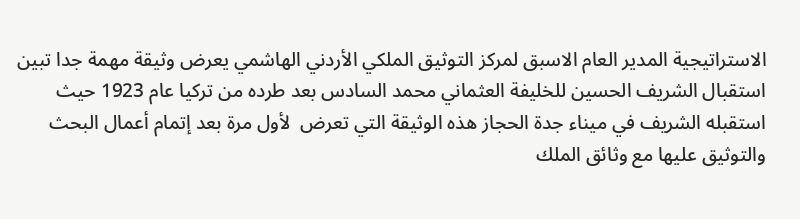الاستراتيجية المدير العام الاسبق لمركز التوثيق الملكي الأردني الهاشمي يعرض وثيقة مهمة جدا تبين استقبال الشريف الحسين للخليفة العثماني محمد السادس بعد طرده من تركيا عام 1923 حيث استقبله الشريف في ميناء جدة الحجاز هذه الوثيقة التي تعرض  لأول مرة بعد إتمام أعمال البحث والتوثيق عليها مع وثائق الملك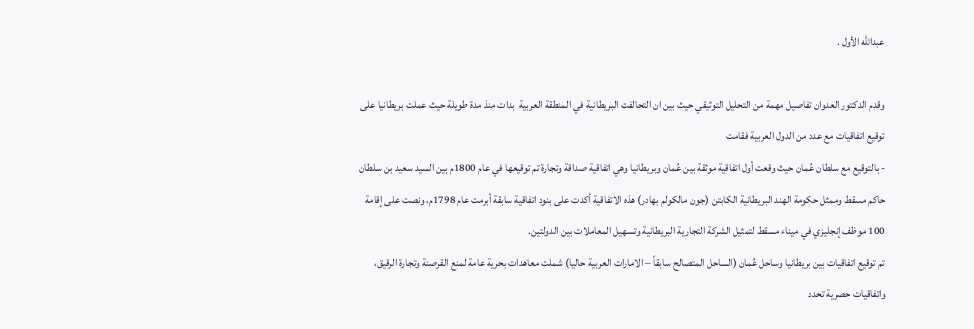عبدالله الأول .

وقدم الدكتور العدوان تفاصيل مهمة من التحليل التوثيقي حيث بين ان التحالفت البريطانية في المنطقة العربية  بدات منذ مدة طويلة حيث عملت بريطانيا على توقيع اتفاقيات مع عدد من الدول العربية فقامت
- بالتوقيع مع سلطان عُمان حيث وقعت أول اتفاقية موثقة بين عُمان وبريطانيا وهي اتفاقية صداقة وتجارة تم توقيعها في عام 1800م بين السيد سعيد بن سلطان حاكم مسقط وممثل حكومة الهند البريطانية الكابتن (جون مالكولم بهادر) هذه الاتفاقية أكدت على بنود اتفاقية سابقة أبرمت عام 1798م، ونصت على إقامة 100 موظف إنجليزي في ميناء مسقط لتمثيل الشركة التجارية البريطانية وتسهيل المعاملات بين الدولتين.
تم توقيع اتفاقيات بين بريطانيا وساحل عُمان (الساحل المتصالح سابقاً – الامارات العربية حاليا) شملت معاهدات بحرية عامة لمنع القرصنة وتجارة الرقيق، واتفاقيات حصرية تحدد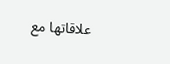علاقاتها مع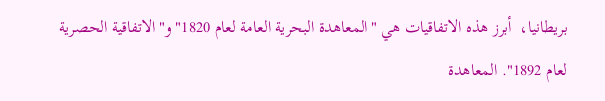بريطانيا،  أبرز هذه الاتفاقيات هي "المعاهدة البحرية العامة لعام 1820" و"الاتفاقية الحصرية لعام 1892". المعاهدة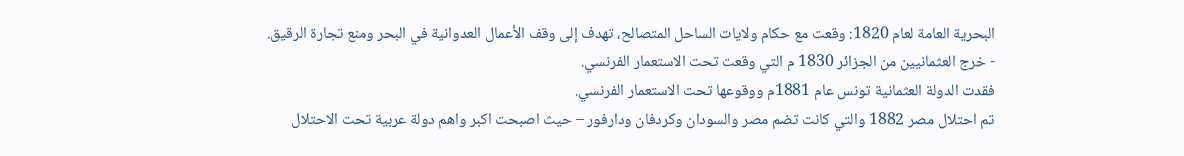البحرية العامة لعام 1820: وقعت مع حكام ولايات الساحل المتصالح، تهدف إلى وقف الأعمال العدوانية في البحر ومنع تجارة الرقيق.
- خرج العثمانيين من الجزائر 1830 م التي وقعت تحت الاستعمار الفرنسي.
فقدت الدولة العثمانية تونس عام 1881م ووقوعها تحت الاستعمار الفرنسي.
تم احتلال مصر 1882 والتي كانت تضم مصر والسودان وكردفان ودارفور – حيث اصبحت اكبر واهم دولة عربية تحت الاحتلال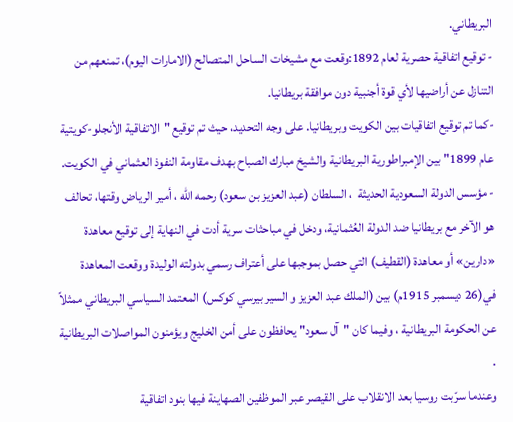البريطاني.
- توقيع اتفاقية حصرية لعام 1892:وقعت مع مشيخات الساحل المتصالح (الامارات اليوم)، تمنعهم من التنازل عن أراضيها لأي قوة أجنبية دون موافقة بريطانيا.
-كما تم توقيع اتفاقيات بين الكويت وبريطانيا. على وجه التحديد، حيث تم توقيع "الاتفاقية الأنجلو-كويتية عام 1899" بين الإمبراطورية البريطانية والشيخ مبارك الصباح بهدف مقاومة النفوذ العثماني في الكويت.
- مؤسس الدولة السعودية الحديثة  ، السلطان (عبد العزيز بن سعود) رحمه الله ، أمير الرياض وقتها، تحالف هو الآخر مع بريطانيا ضد الدولة العُثمانية، ودخل في مباحثات سرية أدت في النهاية إلى توقيع معاهدة «دارين» أو معاهدة (القطيف) التي حصل بموجبها على أعتراف رسمي بدولته الوليدة ووقعت المعاهدة في(26 ديسمبر 1915م) بين (الملك عبد العزيز و السير بيرسي كوكس) المعتمد السياسي البريطاني ممثلاً عن الحكومة البريطانية ، وفيما كان "آل سعود" يحافظون على أمن الخليج ويؤمنون المواصلات البريطانية .
وعندما سرّبت روسيا بعد الانقلاب على القيصر عبر الموظفين الصهاينة فيها بنود اتفاقية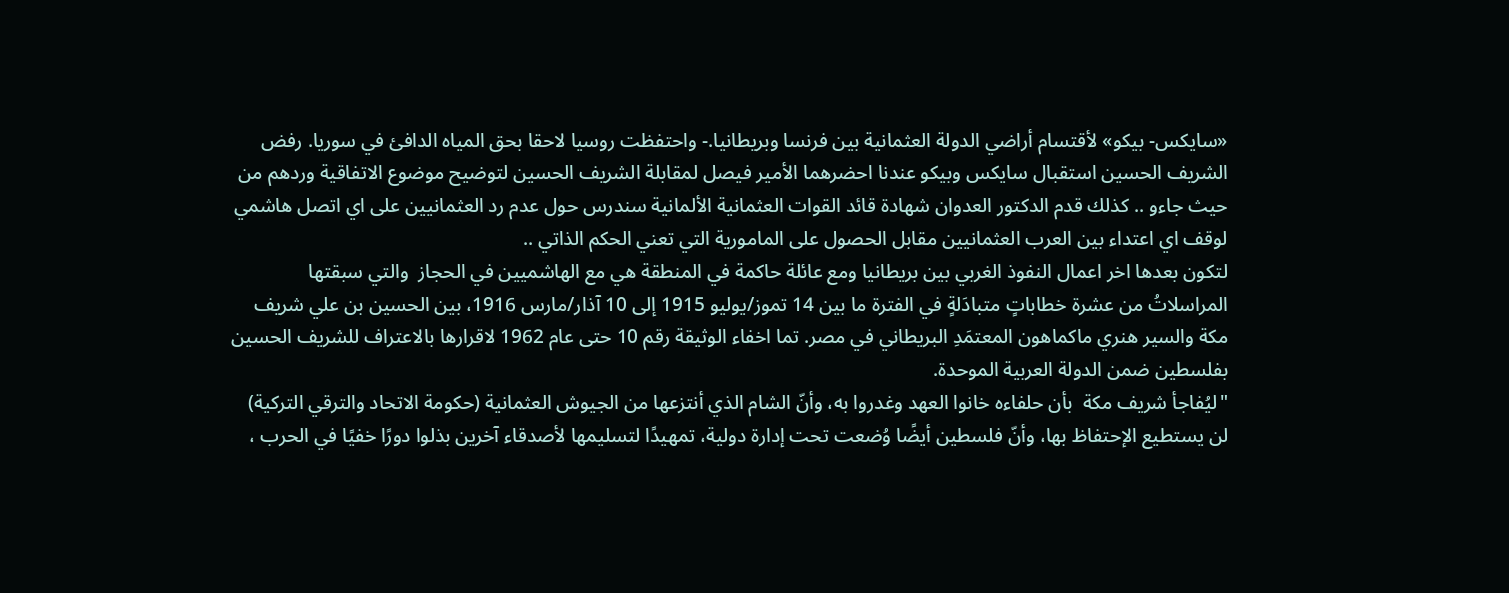«سايكس- بيكو» لأقتسام أراضي الدولة العثمانية بين فرنسا وبريطانيا.- واحتفظت روسيا لاحقا بحق المياه الدافئ في سوريا. رفض الشريف الحسين استقبال سايكس وبيكو عندنا احضرهما الأمير فيصل لمقابلة الشريف الحسين لتوضيح موضوع الاتفاقية وردهم من حيث جاءو .. كذلك قدم الدكتور العدوان شهادة قائد القوات العثمانية الألمانية سندرس حول عدم رد العثمانيين على اي اتصل هاشمي لوقف اي اعتداء بين العرب العثمانيين مقابل الحصول على المامورية التي تعني الحكم الذاتي ..
لتكون بعدها اخر اعمال النفوذ الغربي بين بريطانيا ومع عائلة حاكمة في المنطقة هي مع الهاشميين في الحجاز  والتي سبقتها المراسلاتُ من عشرة خطاباتٍ متبادَلةٍ في الفترة ما بين 14 تموز/يوليو 1915 إلى 10 آذار/مارس 1916، بين الحسين بن علي شريف مكة والسير هنري ماكماهون المعتمَدِ البريطاني في مصر. تما اخفاء الوثيقة رقم 10 حتى عام 1962 لاقرارها بالاعتراف للشريف الحسين بفلسطين ضمن الدولة العربية الموحدة.
"ليُفاجأ شريف مكة  بأن حلفاءه خانوا العهد وغدروا به، وأنّ الشام الذي أنتزعها من الجيوش العثمانية (حكومة الاتحاد والترقي التركية) لن يستطيع الإحتفاظ بها، وأنّ فلسطين أيضًا وُضعت تحت إدارة دولية، تمهيدًا لتسليمها لأصدقاء آخرين بذلوا دورًا خفيًا في الحرب ،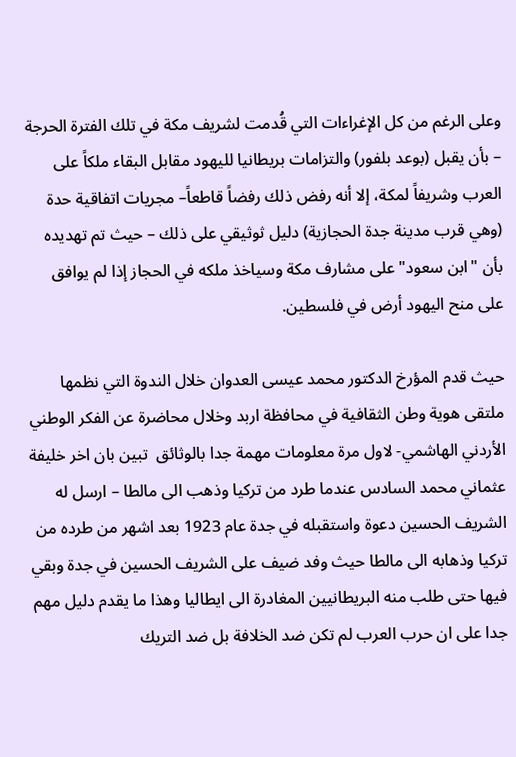وعلى الرغم من كل الإغراءات التي قُدمت لشريف مكة في تلك الفترة الحرجة – بأن يقبل (بوعد بلفور) والتزامات بريطانيا لليهود مقابل البقاء ملكاً على العرب وشريفاً لمكة، إلا أنه رفض ذلك رفضاً قاطعاً– مجريات اتفاقية حدة (وهي قرب مدينة جدة الحجازية) دليل ثوثيقي على ذلك – حيث تم تهديده بأن "ابن سعود" على مشارف مكة وسياخذ ملكه في الحجاز إذا لم يوافق على منح اليهود أرض في فلسطين.

حيث قدم المؤرخ الدكتور محمد عيسى العدوان خلال الندوة التي نظمها ملتقى هوية وطن الثقافية في محافظة اربد وخلال محاضرة عن الفكر الوطني الأردني الهاشمي- لاول مرة معلومات مهمة جدا بالوثائق  تبين بان اخر خليفة عثماني محمد السادس عندما طرد من تركيا وذهب الى مالطا – ارسل له الشريف الحسين دعوة واستقبله في جدة عام 1923 بعد اشهر من طرده من تركيا وذهابه الى مالطا حيث وفد ضيف على الشريف الحسين في جدة وبقي فيها حتى طلب منه البريطانيين المغادرة الى ايطاليا وهذا ما يقدم دليل مهم جدا على ان حرب العرب لم تكن ضد الخلافة بل ضد التريك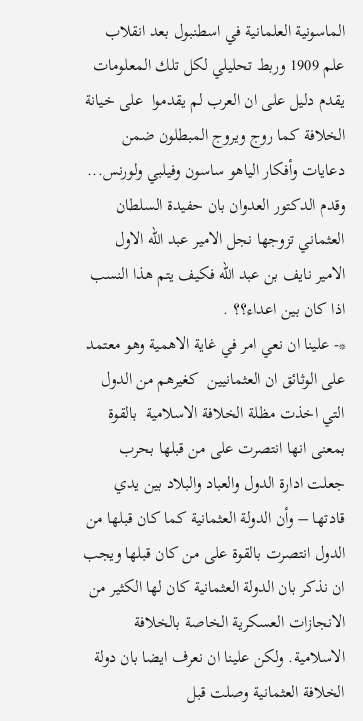الماسونية العلمانية في اسطنبول بعد انقلاب علم 1909 وربط تحليلي لكل تلك المعلومات يقدم دليل على ان العرب لم يقدموا  على خيانة الخلافة كما روج ويروج المبطلون ضمن دعايات وأفكار الياهو ساسون وفيلبي ولورنس...
وقدم الدكتور العدوان بان حفيدة السلطان العثماني تزوجها نجل الامير عبد الله الاول الامير نايف بن عبد الله فكيف يتم هذا النسب اذا كان بين اعداء؟؟ .
*- علينا ان نعي امر في غاية الاهمية وهو معتمد على الوثائق ان العثمانيين  كغيرهم من الدول التي اخذت مظلة الخلافة الاسلامية  بالقوة بمعنى انها انتصرت على من قبلها بحرب  جعلت ادارة الدول والعباد والبلاد بين يدي قادتها – وأن الدولة العثمانية كما كان قبلها من الدول انتصرت بالقوة على من كان قبلها ويجب ان نذكر بان الدولة العثمانية كان لها الكثير من الانجازات العسكرية الخاصة بالخلافة الاسلامية. ولكن علينا ان نعرف ايضا بان دولة الخلافة العثمانية وصلت قبل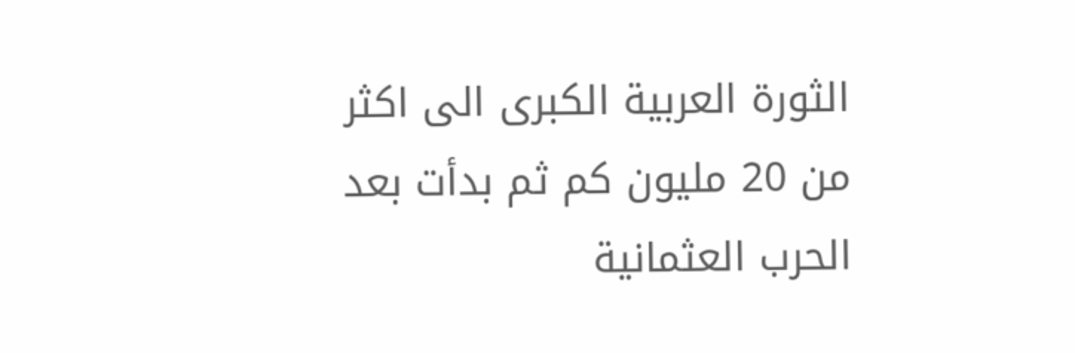الثورة العربية الكبرى الى اكثر من 20 مليون كم ثم بدأت بعد الحرب العثمانية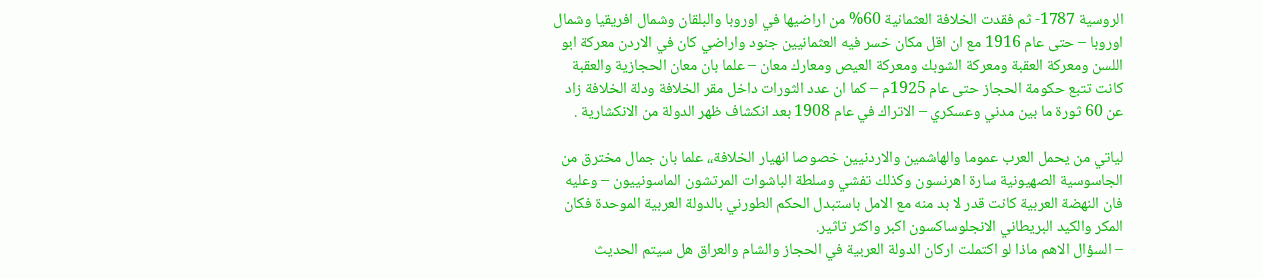الروسية 1787- ثم فقدت الخلافة العثمانية 60% من اراضيها في اوروبا والبلقان وشمال افريقيا وشمال اوروبا – حتى عام 1916 مع ان اقل مكان خسر فيه العثمانيين جنود واراضي كان في الاردن معركة ابو اللسن ومعركة العقبة ومعركة الشوبك ومعركة العيص ومعارك معان – علما بان معان الحجازية والعقبة كانت تتبع حكومة الحجاز حتى عام 1925م – كما ان عدد الثورات داخل مقر الخلافة ودلة الخلافة زاد عن 60 ثورة ما بين مدني وعسكري – الاتراك في عام 1908 بعد انكشاف ظهر الدولة من الانكشارية .

لياتي من يحمل العرب عموما والهاشمين والاردنيين خصوصا انهيار الخلافة،، علما بان جمال مخترق من الجاسوسية الصهيونية سارة اهرنسون وكذلك تفشي وسلطة الباشوات المرتشون الماسونييون – وعليه فان النهضة العربية كانت قدر لا بد منه مع الامل باستبدل الحكم الطورني بالدولة العربية الموحدة فكان المكر والكيد البريطاني الانجلوساكسون اكبر واكثر تاثير.
– السؤال الاهم ماذا لو اكتملت اركان الدولة العربية في الحجاز والشام والعراق هل سيتم الحديث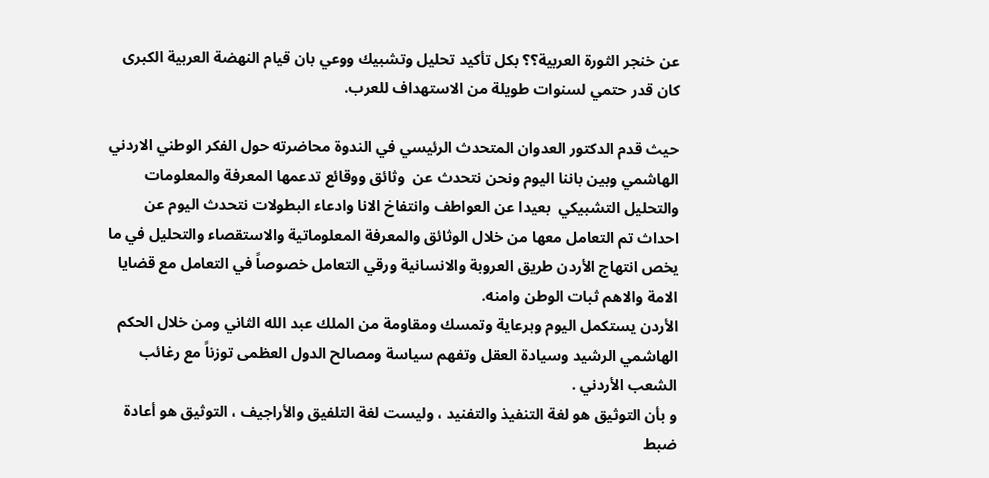عن خنجر الثورة العربية؟؟ بكل تأكيد تحليل وتشبيك ووعي بان قيام النهضة العربية الكبرى كان قدر حتمي لسنوات طويلة من الاستهداف للعرب.

حيث قدم الدكتور العدوان المتحدث الرئيسي في الندوة محاضرته حول الفكر الوطني الاردني الهاشمي وبين باننا اليوم ونحن نتحدث عن  وثائق ووقائع تدعمها المعرفة والمعلومات  والتحليل التشبيكي  بعيدا عن العواطف وانتفاخ الانا وادعاء البطولات نتحدث اليوم عن  احداث تم التعامل معها من خلال الوثائق والمعرفة المعلوماتية والاستقصاء والتحليل في ما يخص انتهاج الأردن طريق العروبة والانسانية ورقي التعامل خصوصاً في التعامل مع قضايا الامة والاهم ثبات الوطن وامنه.
الأردن يستكمل اليوم وبرعاية وتمسك ومقاومة من الملك عبد الله الثاني ومن خلال الحكم الهاشمي الرشيد وسيادة العقل وتفهم سياسة ومصالح الدول العظمى توزناً مع رغائب الشعب الأردني .
و بأن التوثيق هو لغة التنفيذ والتفنيد ، وليست لغة التلفيق والأراجيف ، التوثيق هو أعادة ضبط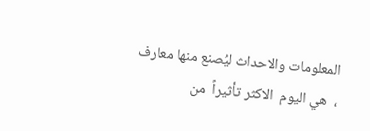المعلومات والاحداث ليُصنع منها معارف ،  هي اليوم  الاكثر تأثيراً  من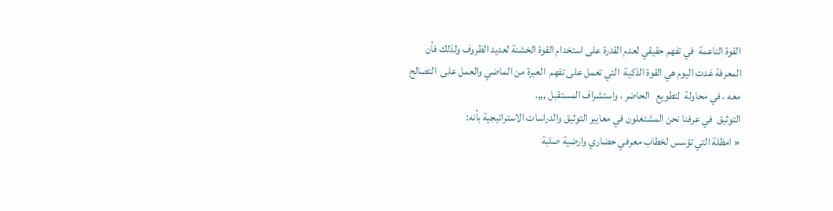القوة الناعمة  في تفهم حقيقي لعدم القدرة على استخدام القوة الخشنة لعديد الظروف ولذلك فأن المعرفة غدت اليوم هي القوة الذكية  التي تعمل على تفهم  العبرة من الماضي والعمل على  التصالح معه ، في محاولة  لتطويع   الحاضر ، واستشراف المستقبل ,,,.
التوثيق  في عرفنا نحن المشتغلون في معايير التوثيق والدراسات الاستراتيجية بأنه:
« امظلة التي تؤسس لخطاب معرفي حضاري وارضية صلبة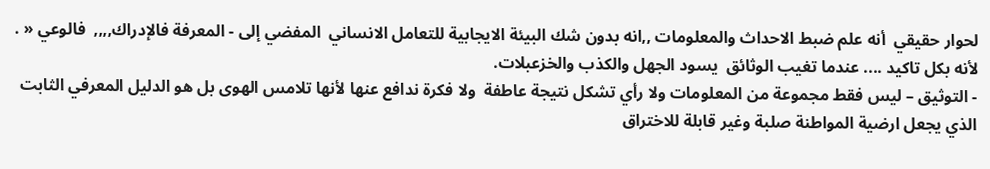لحوار حقيقي  أنه علم ضبط الاحداث والمعلومات ,,انه بدون شك البيئة الايجابية للتعامل الانساني  المفضي إلى - المعرفة فالإدراك,,,,  فالوعي « .
لأنه بكل تاكيد .... عندما تغيب الوثائق  يسود الجهل والكذب والخزعبلات.
- التوثيق – ليس فقط مجموعة من المعلومات ولا رأي تشكل نتيجة عاطفة  ولا فكرة ندافع عنها لأنها تلامس الهوى بل هو الدليل المعرفي الثابت الذي يجعل ارضية المواطنة صلبة وغير قابلة للاختراق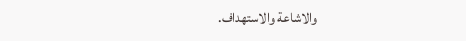والاشاعة والاستهداف.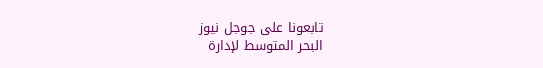تابعونا على جوجل نيوز
البحر المتوسط لإدارة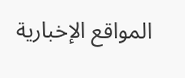المواقع الإخبارية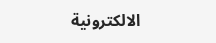الالكترونية